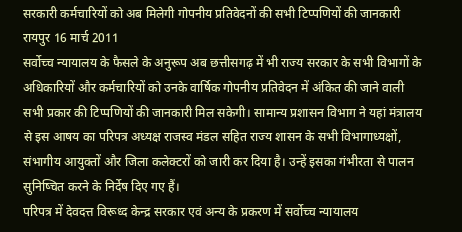सरकारी कर्मचारियों को अब मिलेगी गोपनीय प्रतिवेदनों की सभी टिप्पणियों की जानकारी
रायपुर 16 मार्च 2011
सर्वोच्च न्यायालय के फैसले के अनुरूप अब छत्तीसगढ़ में भी राज्य सरकार के सभी विभागों के अधिकारियों और कर्मचारियों को उनके वार्षिक गोपनीय प्रतिवेदन में अंकित की जाने वाली सभी प्रकार की टिप्पणियों की जानकारी मिल सकेगी। सामान्य प्रशासन विभाग ने यहां मंत्रालय से इस आषय का परिपत्र अध्यक्ष राजस्व मंडल सहित राज्य शासन के सभी विभागाध्यक्षों, संभागीय आयुक्तों और जिला कलेक्टरों को जारी कर दिया है। उन्हें इसका गंभीरता से पालन सुनिष्चित करने के निर्देष दिए गए हैं।
परिपत्र में देवदत्त विरूध्द केन्द्र सरकार एवं अन्य के प्रकरण में सर्वोच्च न्यायालय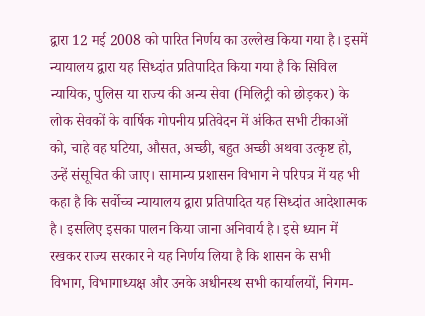द्वारा 12 मई 2008 को पारित निर्णय का उल्लेख किया गया है। इसमें न्यायालय द्वारा यह सिध्दांत प्रतिपादित किया गया है कि सिविल न्यायिक, पुलिस या राज्य की अन्य सेवा (मिलिट्री को छोड़कर) के लोक सेवकों के वार्षिक गोपनीय प्रतिवेदन में अंकित सभी टीकाओं को, चाहे वह घटिया, औसत, अच्छी, बहुत अच्छी अथवा उत्कृष्ट हो, उन्हें संसूचित की जाए। सामान्य प्रशासन विभाग ने परिपत्र में यह भी कहा है कि सर्वोच्च न्यायालय द्वारा प्रतिपादित यह सिध्दांत आदेशात्मक है। इसलिए इसका पालन किया जाना अनिवार्य है। इसे ध्यान में रखकर राज्य सरकार ने यह निर्णय लिया है कि शासन के सभी विभाग, विभागाध्यक्ष और उनके अधीनस्थ सभी कार्यालयों, निगम-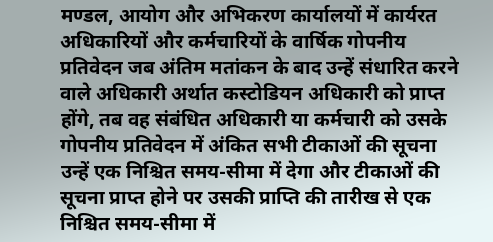मण्डल, आयोग और अभिकरण कार्यालयों में कार्यरत अधिकारियों और कर्मचारियों के वार्षिक गोपनीय प्रतिवेदन जब अंतिम मतांकन के बाद उन्हें संधारित करने वाले अधिकारी अर्थात कस्टोडियन अधिकारी को प्राप्त होंगे, तब वह संबंधित अधिकारी या कर्मचारी को उसके गोपनीय प्रतिवेदन में अंकित सभी टीकाओं की सूचना उन्हें एक निश्चित समय-सीमा में देगा और टीकाओं की सूचना प्राप्त होने पर उसकी प्राप्ति की तारीख से एक निश्चित समय-सीमा में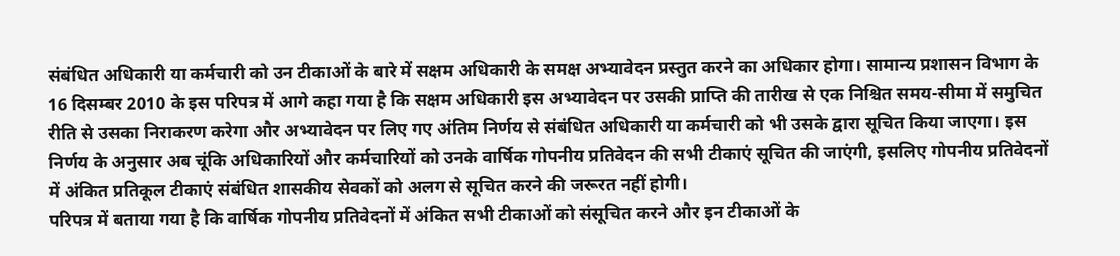संबंधित अधिकारी या कर्मचारी को उन टीकाओं के बारे में सक्षम अधिकारी के समक्ष अभ्यावेदन प्रस्तुत करने का अधिकार होगा। सामान्य प्रशासन विभाग के 16 दिसम्बर 2010 के इस परिपत्र में आगे कहा गया है कि सक्षम अधिकारी इस अभ्यावेदन पर उसकी प्राप्ति की तारीख से एक निश्चित समय-सीमा में समुचित रीति से उसका निराकरण करेगा और अभ्यावेदन पर लिए गए अंतिम निर्णय से संबंधित अधिकारी या कर्मचारी को भी उसके द्वारा सूचित किया जाएगा। इस निर्णय के अनुसार अब चूंकि अधिकारियों और कर्मचारियों को उनके वार्षिक गोपनीय प्रतिवेदन की सभी टीकाएं सूचित की जाएंगी, इसलिए गोपनीय प्रतिवेदनों में अंकित प्रतिकूल टीकाएं संबंधित शासकीय सेवकों को अलग से सूचित करने की जरूरत नहीं होगी।
परिपत्र में बताया गया है कि वार्षिक गोपनीय प्रतिवेदनों में अंकित सभी टीकाओं को संसूचित करने और इन टीकाओं के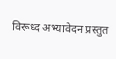विरूध्द अभ्यावेदन प्रस्तुत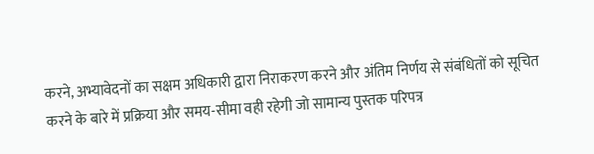करने, अभ्यावेदनों का सक्षम अधिकारी द्वारा निराकरण करने और अंतिम निर्णय से संबंधितों को सूचित करने के बारे में प्रक्रिया और समय-सीमा वही रहेगी जो सामान्य पुस्तक परिपत्र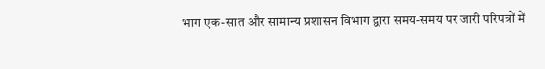भाग एक-सात और सामान्य प्रशासन विभाग द्वारा समय-समय पर जारी परिपत्रों में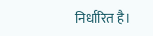निर्धारित है।